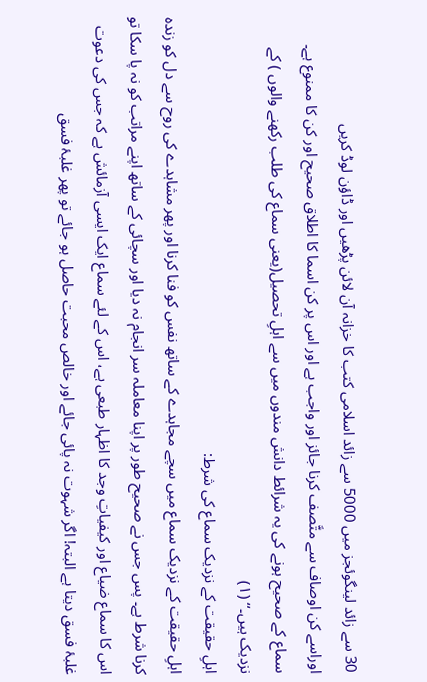30 سے زائد لینگوئجز میں 5000 سے زائد اسلامی کتب کا خزانہ آن لائن پڑھیں اور ڈاؤن لوڈ کریں
اوراسے کن اوصاف سے متَّصف کرنا جائز اور واجب ہے اور اس پر کن اسما کا اطلاق صحیح اور کن کا ممنوع ہے۔ سماع کے صحیح ہونے کی یہ شرائط دانش مندوں میں سے اہلِ تحصیل(یعنی سماع کی طلب رکھنے والوں ) کے نزدیک ہیں۔‘‘ (۱)
اہلِ حقیقت کے نزدیک سماع کی شرط:
اہلِ حقیقت کے نزدیک سماع میں سچے مجاہدے کے ساتھ نفس کو فنا کرنا اور پھر مشاہدے کی روح سے دل کو زندہ کرنا شرط ہے۔ پس جس نے صحیح طور پر اپنا معاملہ سر انجام نہ دیا اور سچائی کے ساتھ اپنے مراتب کو نہ پا سکا تو اس کا سماع ضیاع اور کیفیاتِ وجد کا اظہار طبعی ہے، اس کے لئے سماع ایک ایسی آزمائش ہے کہ جس کی دعوت غلبۂ فسق دیتا ہے البتہ! اگر شہوت نہ پائی جائے اور خالص محبت حاصل ہو جائے تو پھر غلبۂ فسق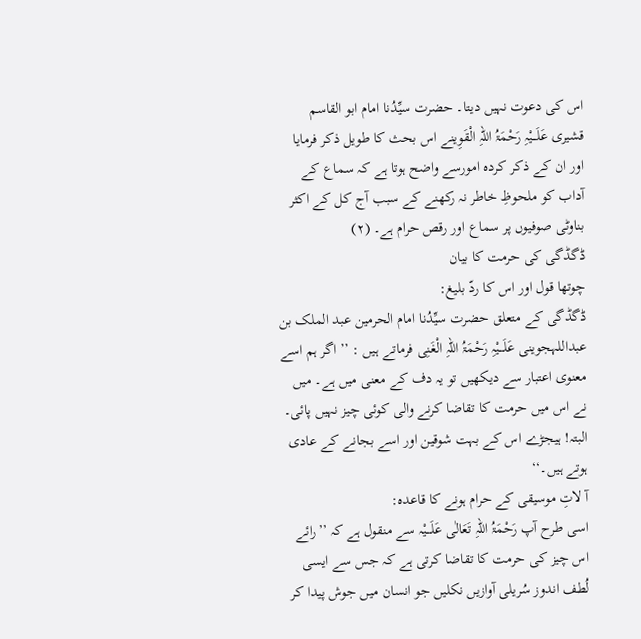اس کی دعوت نہیں دیتا۔ حضرت سیِّدُنا امام ابو القاسم قشیری عَلَـــیْہِ رَحْمَۃُ اللہِ الْقَوِینے اس بحث کا طویل ذکر فرمایا اور ان کے ذکر کردہ امورسے واضح ہوتا ہے کہ سماع کے آداب کو ملحوظِ خاطر نہ رکھنے کے سبب آج کل کے اکثر بناوٹی صوفیوں پر سماع اور رقص حرام ہے۔ (۲)
ڈگڈگی کی حرمت کا بیان
چوتھا قول اور اس کا ردّ بلیغ:
ڈگڈگی کے متعلق حضرت سیِّدُنا امام الحرمین عبد الملک بن عبداللہجوینی عَلَـــیْہِ رَحْمَۃُ اللہِ الْغَنِی فرماتے ہیں : ’’ اگر ہم اسے معنوی اعتبار سے دیکھیں تو یہ دف کے معنی میں ہے۔ میں نے اس میں حرمت کا تقاضا کرنے والی کوئی چیز نہیں پائی۔ البتہ! ہیجڑے اس کے بہت شوقین اور اسے بجانے کے عادی ہوتے ہیں۔‘‘
آ لاتِ موسیقی کے حرام ہونے کا قاعدہ:
اسی طرح آپ رَحْمَۃُ اللہِ تَعَالٰی عَلَـــیْہ سے منقول ہے کہ ’’رائے اس چیز کی حرمت کا تقاضا کرتی ہے کہ جس سے ایسی لُطف اندوز سُریلی آوازیں نکلیں جو انسان میں جوش پیدا کر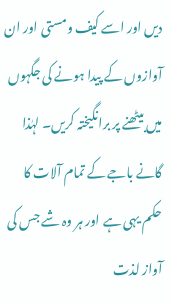دیں اور اسے کیف ومستی اور ان آوازوں کے پیدا ہونے کی جگہوں میں بیٹھنے پر برانگیختہ کریں۔ لہٰذا گانے باجے کے تمام آلات کا حکم یہی ہے اور ہر وہ شے جس کی آواز لذت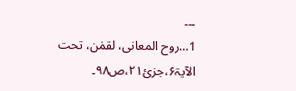۔۔۔
1…روح المعانی، لقمٰن، تحت الآیۃ۶،جزئ۲۱،ص۹۸۔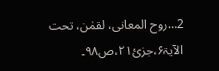2…روح المعانی، لقمٰن، تحت الآیۃ۶،جزئ۲۱،ص۹۸۔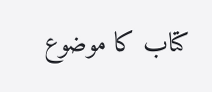کتاب کا موضوع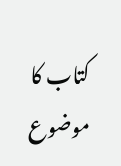کتاب کا موضوع